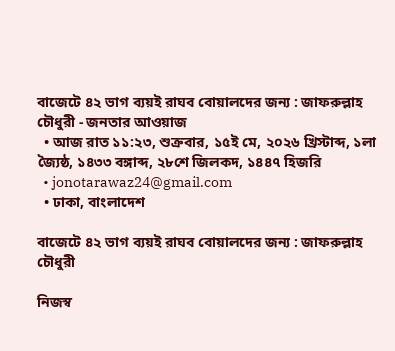বাজেটে ৪২ ভাগ ব্যয়ই রাঘব বোয়ালদের জন্য : জাফরুল্লাহ চৌধুরী - জনতার আওয়াজ
  • আজ রাত ১১:২৩, শুক্রবার, ১৫ই মে, ২০২৬ খ্রিস্টাব্দ, ১লা জ্যৈষ্ঠ, ১৪৩৩ বঙ্গাব্দ, ২৮শে জিলকদ, ১৪৪৭ হিজরি
  • jonotarawaz24@gmail.com
  • ঢাকা, বাংলাদেশ

বাজেটে ৪২ ভাগ ব্যয়ই রাঘব বোয়ালদের জন্য : জাফরুল্লাহ চৌধুরী

নিজস্ব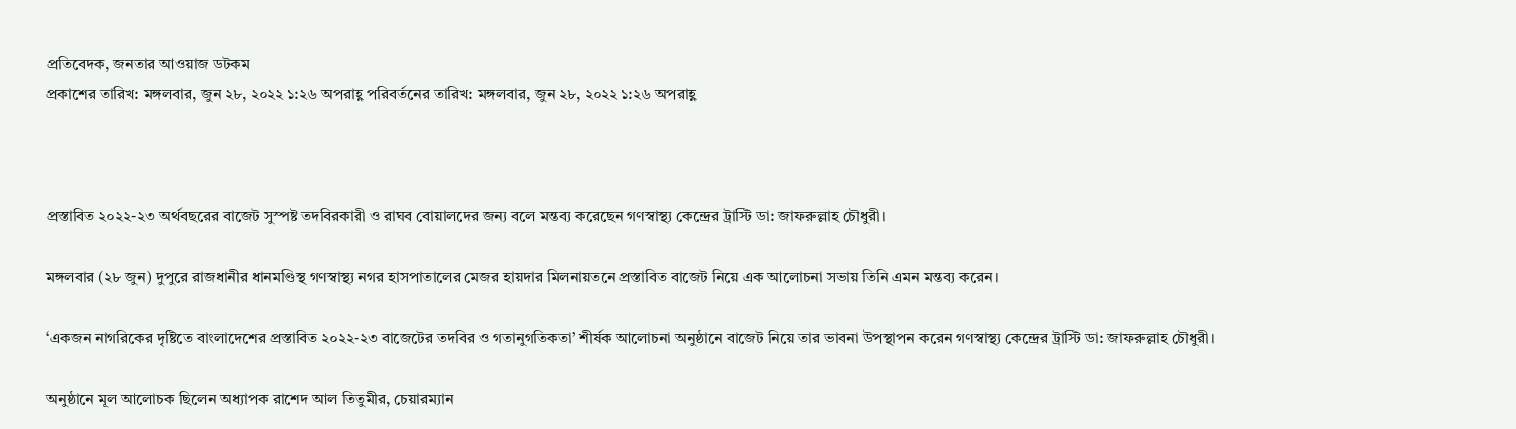প্রতিবেদক, জনতার আওয়াজ ডটকম
প্রকাশের তারিখ: মঙ্গলবার, জুন ২৮, ২০২২ ১:২৬ অপরাহ্ণ পরিবর্তনের তারিখ: মঙ্গলবার, জুন ২৮, ২০২২ ১:২৬ অপরাহ্ণ



প্রস্তাবিত ২০২২-২৩ অর্থবছরের বাজেট সুস্পষ্ট তদবিরকারী ও রাঘব বোয়ালদের জন্য বলে মন্তব্য করেছেন গণস্বাস্থ্য কেন্দ্রের ট্রাস্টি ডা: জাফরুল্লাহ চৌধুরী।

মঙ্গলবার (২৮ জুন) দুপুরে রাজধানীর ধানমণ্ডিস্থ গণস্বাস্থ্য নগর হাসপাতালের মেজর হায়দার মিলনায়তনে প্রস্তাবিত বাজেট নিয়ে এক আলোচনা সভায় তিনি এমন মন্তব্য করেন।

‘একজন নাগরিকের দৃষ্টিতে বাংলাদেশের প্রস্তাবিত ২০২২-২৩ বাজেটের তদবির ও গতানুগতিকতা’ শীর্ষক আলোচনা অনুষ্ঠানে বাজেট নিয়ে তার ভাবনা উপস্থাপন করেন গণস্বাস্থ্য কেন্দ্রের ট্রাস্টি ডা: জাফরুল্লাহ চৌধুরী।

অনুষ্ঠানে মূল আলোচক ছিলেন অধ্যাপক রাশেদ আল তিতুমীর, চেয়ারম্যান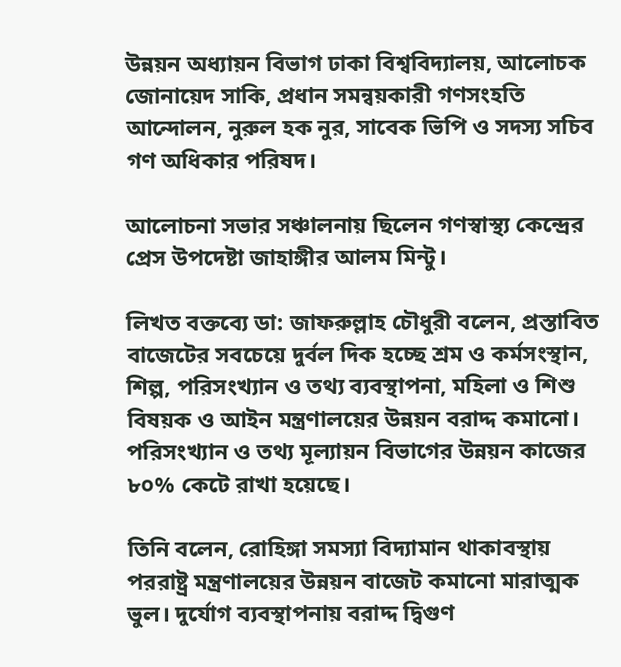উন্নয়ন অধ্যায়ন বিভাগ ঢাকা বিশ্ববিদ্যালয়, আলোচক জোনায়েদ সাকি, প্রধান সমন্বয়কারী গণসংহতি আন্দোলন, নুরুল হক নুর, সাবেক ভিপি ও সদস্য সচিব গণ অধিকার পরিষদ।

আলোচনা সভার সঞ্চালনায় ছিলেন গণস্বাস্থ্য কেন্দ্রের প্রেস উপদেষ্টা জাহাঙ্গীর আলম মিন্টু।

লিখত বক্তব্যে ডা: জাফরুল্লাহ চৌধুরী বলেন, প্রস্তাবিত বাজেটের সবচেয়ে দুর্বল দিক হচ্ছে শ্রম ও কর্মসংস্থান, শিল্প, পরিসংখ্যান ও তথ্য ব্যবস্থাপনা, মহিলা ও শিশু বিষয়ক ও আইন মন্ত্রণালয়ের উন্নয়ন বরাদ্দ কমানো। পরিসংখ্যান ও তথ্য মূল্যায়ন বিভাগের উন্নয়ন কাজের ৮০% কেটে রাখা হয়েছে।

তিনি বলেন, রোহিঙ্গা সমস্যা বিদ্যামান থাকাবস্থায় পররাষ্ট্র মন্ত্রণালয়ের উন্নয়ন বাজেট কমানো মারাত্মক ভুল। দুর্যোগ ব্যবস্থাপনায় বরাদ্দ দ্বিগুণ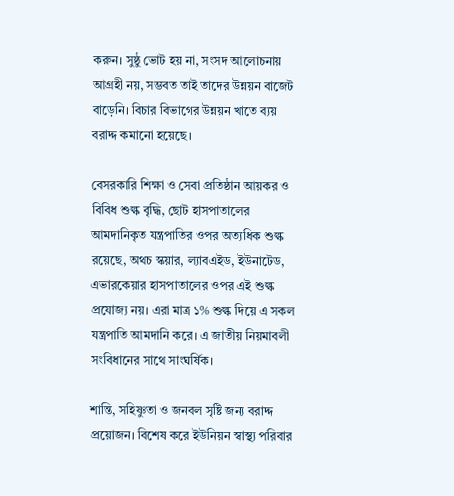করুন। সুষ্ঠু ভোট হয় না, সংসদ আলোচনায় আগ্রহী নয়, সম্ভবত তাই তাদের উন্নয়ন বাজেট বাড়েনি। বিচার বিভাগের উন্নয়ন খাতে ব্যয় বরাদ্দ কমানো হয়েছে।

বেসরকারি শিক্ষা ও সেবা প্রতিষ্ঠান আয়কর ও বিবিধ শুল্ক বৃদ্ধি, ছোট হাসপাতালের আমদানিকৃত যন্ত্রপাতির ওপর অত্যধিক শুল্ক রয়েছে, অথচ স্কয়ার, ল্যাবএইড, ইউনাটেড, এভারকেয়ার হাসপাতালের ওপর এই শুল্ক প্রযোজ্য নয়। এরা মাত্র ১% শুল্ক দিয়ে এ সকল যন্ত্রপাতি আমদানি করে। এ জাতীয় নিয়মাবলী সংবিধানের সাথে সাংঘর্ষিক।

শান্তি, সহিষ্ণুতা ও জনবল সৃষ্টি জন্য বরাদ্দ প্রয়োজন। বিশেষ করে ইউনিয়ন স্বাস্থ্য পরিবার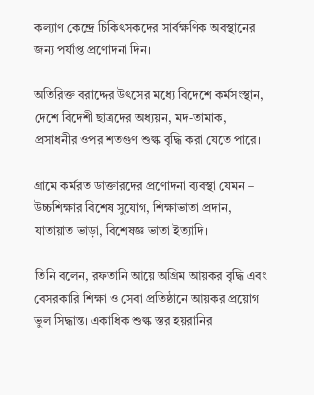কল্যাণ কেন্দ্রে চিকিৎসকদের সার্বক্ষণিক অবস্থানের জন্য পর্যাপ্ত প্রণোদনা দিন।

অতিরিক্ত বরাদ্দের উৎসের মধ্যে বিদেশে কর্মসংস্থান, দেশে বিদেশী ছাত্রদের অধ্যয়ন, মদ-তামাক, প্রসাধনীর ওপর শতগুণ শুল্ক বৃদ্ধি করা যেতে পারে।

গ্রামে কর্মরত ডাক্তারদের প্রণোদনা ব্যবস্থা যেমন – উচ্চশিক্ষার বিশেষ সুযোগ, শিক্ষাভাতা প্রদান, যাতায়াত ভাড়া, বিশেষজ্ঞ ভাতা ইত্যাদি।

তিনি বলেন, রফতানি আয়ে অগ্রিম আয়কর বৃদ্ধি এবং বেসরকারি শিক্ষা ও সেবা প্রতিষ্ঠানে আয়কর প্রয়োগ ভুল সিদ্ধান্ত। একাধিক শুল্ক স্তর হয়রানির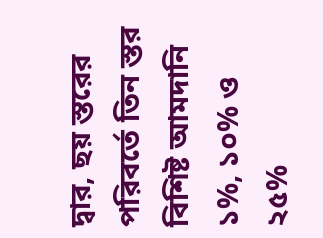দ্বার, ছয় স্তরের পরিবর্তে তিন স্তর বিশিষ্ট আমদানি ১%, ১০% ও ২৫%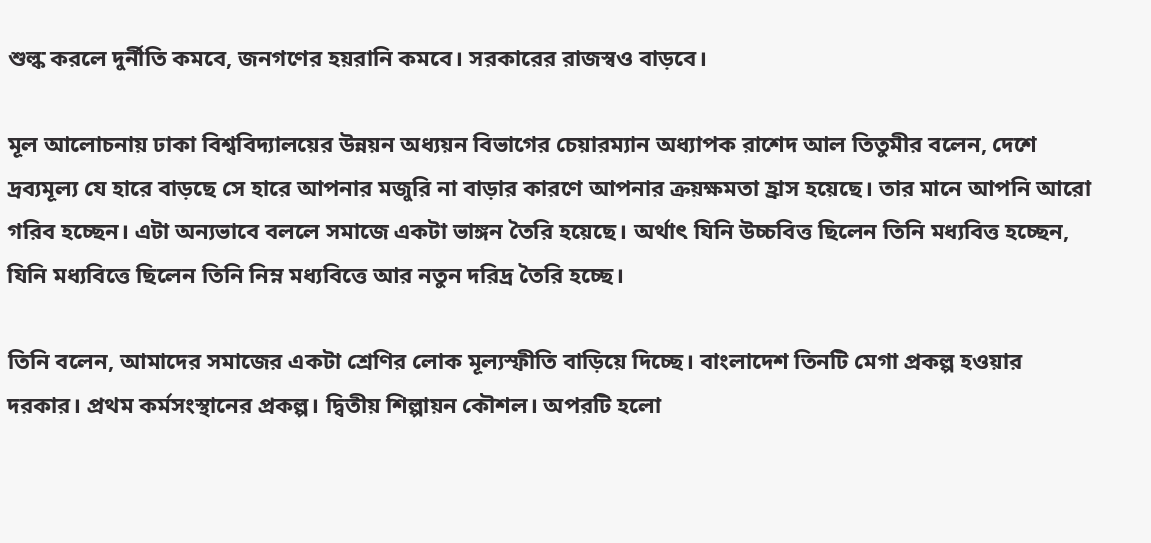শুল্ক করলে দুর্নীতি কমবে, জনগণের হয়রানি কমবে। সরকারের রাজস্বও বাড়বে।

মূল আলোচনায় ঢাকা বিশ্ববিদ্যালয়ের উন্নয়ন অধ্যয়ন বিভাগের চেয়ারম্যান অধ্যাপক রাশেদ আল তিতুমীর বলেন, দেশে দ্রব্যমূল্য যে হারে বাড়ছে সে হারে আপনার মজুরি না বাড়ার কারণে আপনার ক্রয়ক্ষমতা হ্রাস হয়েছে। তার মানে আপনি আরো গরিব হচ্ছেন। এটা অন্যভাবে বললে সমাজে একটা ভাঙ্গন তৈরি হয়েছে। অর্থাৎ যিনি উচ্চবিত্ত ছিলেন তিনি মধ্যবিত্ত হচ্ছেন, যিনি মধ্যবিত্তে ছিলেন তিনি নিম্ন মধ্যবিত্তে আর নতুন দরিদ্র তৈরি হচ্ছে।

তিনি বলেন, আমাদের সমাজের একটা শ্রেণির লোক মূল্যস্ফীতি বাড়িয়ে দিচ্ছে। বাংলাদেশ তিনটি মেগা প্রকল্প হওয়ার দরকার। প্রথম কর্মসংস্থানের প্রকল্প। দ্বিতীয় শিল্পায়ন কৌশল। অপরটি হলো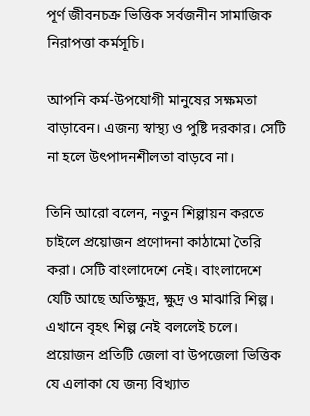পূর্ণ জীবনচক্র ভিত্তিক সর্বজনীন সামাজিক নিরাপত্তা কর্মসূচি।

আপনি কর্ম-উপযোগী মানুষের সক্ষমতা বাড়াবেন। এজন্য স্বাস্থ্য ও পুষ্টি দরকার। সেটি না হলে উৎপাদনশীলতা বাড়বে না।

তিনি আরো বলেন, নতুন শিল্পায়ন করতে চাইলে প্রয়োজন প্রণোদনা কাঠামো তৈরি করা। সেটি বাংলাদেশে নেই। বাংলাদেশে যেটি আছে অতিক্ষুদ্র, ক্ষুদ্র ও মাঝারি শিল্প। এখানে বৃহৎ শিল্প নেই বললেই চলে। প্রয়োজন প্রতিটি জেলা বা উপজেলা ভিত্তিক যে এলাকা যে জন্য বিখ্যাত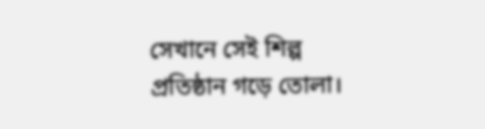সেখানে সেই শিল্প প্রতিষ্ঠান গড়ে তোলা।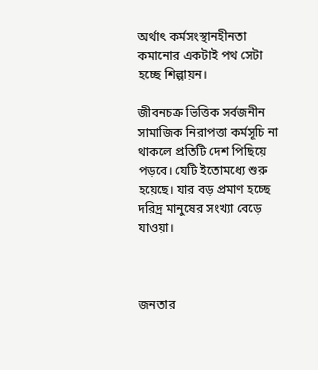অর্থাৎ কর্মসংস্থানহীনতা কমানোর একটাই পথ সেটা হচ্ছে শিল্পায়ন।

জীবনচক্র ভিত্তিক সর্বজনীন সামাজিক নিরাপত্তা কর্মসূচি না থাকলে প্রতিটি দেশ পিছিয়ে পড়বে। যেটি ইতোমধ্যে শুরু হয়েছে। যার বড় প্রমাণ হচ্ছে দরিদ্র মানুষের সংখ্যা বেড়ে যাওয়া।



জনতার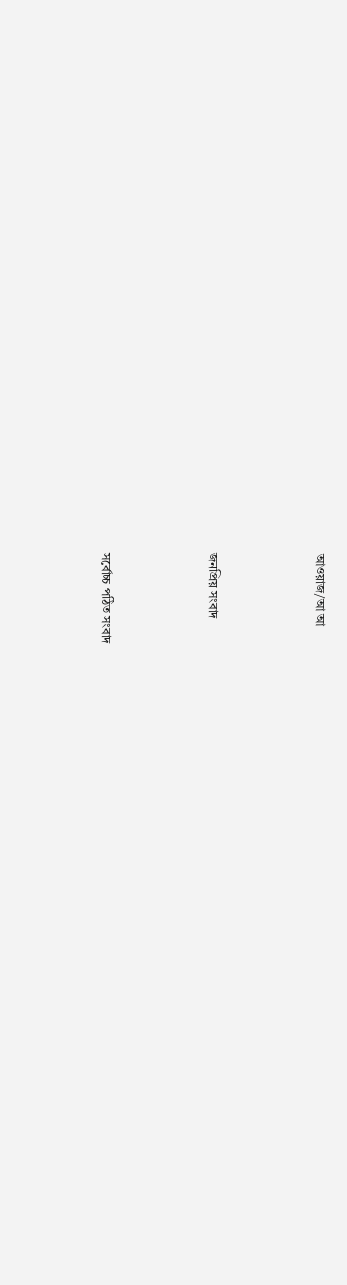আওয়াজ/আ আ



জনপ্রিয় সংবাদ



সর্বোচ্চ পঠিত সংবাদ